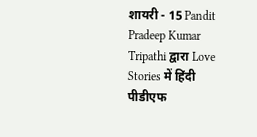शायरी - 15 Pandit Pradeep Kumar Tripathi द्वारा Love Stories में हिंदी पीडीएफ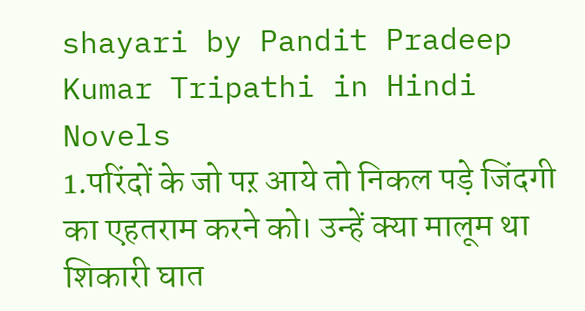shayari by Pandit Pradeep Kumar Tripathi in Hindi Novels
1.परिंदों के जो पऱ आये तो निकल पड़े जिंदगी का एहतराम करने को। उन्हें क्या मालूम था शिकारी घात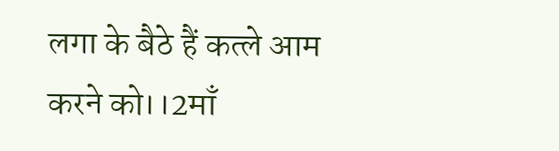लगा के बैठे हैं कत्ले आम करने को।।2माँ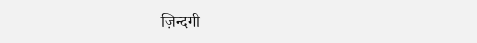ज़िन्दगी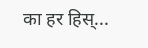का हर हिस्...